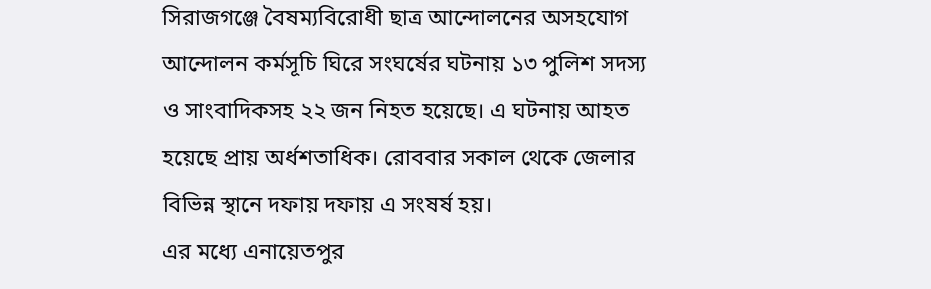সিরাজগঞ্জে বৈষম্যবিরোধী ছাত্র আন্দোলনের অসহযোগ আন্দোলন কর্মসূচি ঘিরে সংঘর্ষের ঘটনায় ১৩ পুলিশ সদস্য ও সাংবাদিকসহ ২২ জন নিহত হয়েছে। এ ঘটনায় আহত হয়েছে প্রায় অর্ধশতাধিক। রোববার সকাল থেকে জেলার বিভিন্ন স্থানে দফায় দফায় এ সংষর্ষ হয়।
এর মধ্যে এনায়েতপুর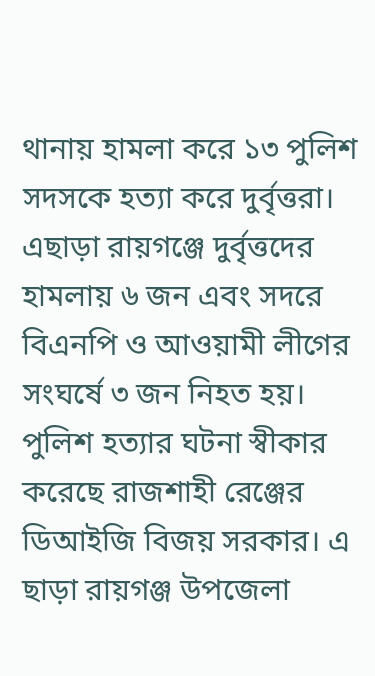থানায় হামলা করে ১৩ পুলিশ সদসকে হত্যা করে দুর্বৃত্তরা। এছাড়া রায়গঞ্জে দুর্বৃত্তদের হামলায় ৬ জন এবং সদরে বিএনপি ও আওয়ামী লীগের সংঘর্ষে ৩ জন নিহত হয়।
পুলিশ হত্যার ঘটনা স্বীকার করেছে রাজশাহী রেঞ্জের ডিআইজি বিজয় সরকার। এ ছাড়া রায়গঞ্জ উপজেলা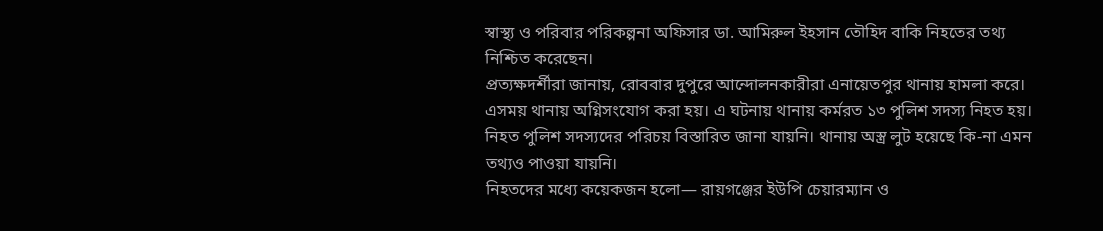স্বাস্থ্য ও পরিবার পরিকল্পনা অফিসার ডা. আমিরুল ইহসান তৌহিদ বাকি নিহতের তথ্য নিশ্চিত করেছেন।
প্রত্যক্ষদর্শীরা জানায়, রোববার দুপুরে আন্দোলনকারীরা এনায়েতপুর থানায় হামলা করে। এসময় থানায় অগ্নিসংযোগ করা হয়। এ ঘটনায় থানায় কর্মরত ১৩ পুলিশ সদস্য নিহত হয়। নিহত পুলিশ সদস্যদের পরিচয় বিস্তারিত জানা যায়নি। থানায় অস্ত্র লুট হয়েছে কি-না এমন তথ্যও পাওয়া যায়নি।
নিহতদের মধ্যে কয়েকজন হলো— রায়গঞ্জের ইউপি চেয়ারম্যান ও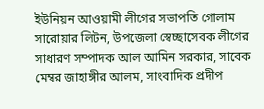ইউনিয়ন আওয়ামী লীগের সভাপতি গোলাম সারোয়ার লিটন, উপজেলা স্বেচ্ছাসেবক লীগের সাধারণ সম্পাদক আল আমিন সরকার, সাবেক মেম্বর জাহাঙ্গীর আলম, সাংবাদিক প্রদীপ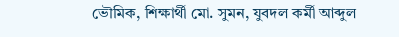ভৌমিক, শিক্ষার্থী মো. সুমন, যুবদল কর্মী আব্দুল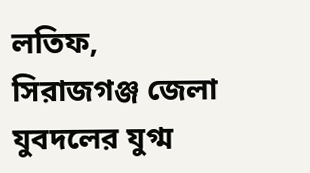লতিফ, সিরাজগঞ্জ জেলা যুবদলের যুগ্ম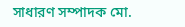সাধারণ সম্পাদক মো.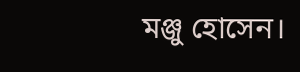মঞ্জু হোসেন।